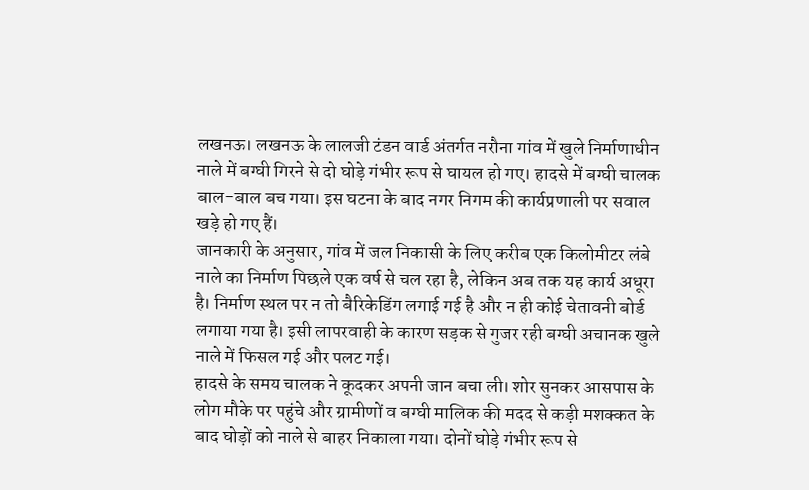लखनऊ। लखनऊ के लालजी टंडन वार्ड अंतर्गत नरौना गांव में खुले निर्माणाधीन नाले में बग्घी गिरने से दो घोड़े गंभीर रूप से घायल हो गए। हादसे में बग्घी चालक बाल-बाल बच गया। इस घटना के बाद नगर निगम की कार्यप्रणाली पर सवाल खड़े हो गए हैं।
जानकारी के अनुसार, गांव में जल निकासी के लिए करीब एक किलोमीटर लंबे नाले का निर्माण पिछले एक वर्ष से चल रहा है, लेकिन अब तक यह कार्य अधूरा है। निर्माण स्थल पर न तो बैरिकेडिंग लगाई गई है और न ही कोई चेतावनी बोर्ड लगाया गया है। इसी लापरवाही के कारण सड़क से गुजर रही बग्घी अचानक खुले नाले में फिसल गई और पलट गई।
हादसे के समय चालक ने कूदकर अपनी जान बचा ली। शोर सुनकर आसपास के लोग मौके पर पहुंचे और ग्रामीणों व बग्घी मालिक की मदद से कड़ी मशक्कत के बाद घोड़ों को नाले से बाहर निकाला गया। दोनों घोड़े गंभीर रूप से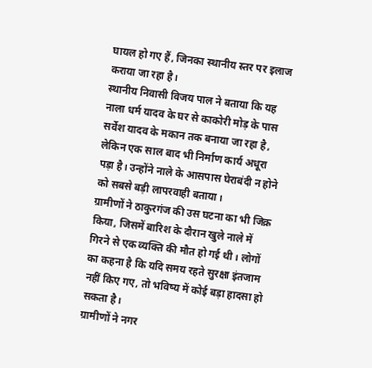घायल हो गए हैं, जिनका स्थानीय स्तर पर इलाज कराया जा रहा है।
स्थानीय निवासी विजय पाल ने बताया कि यह नाला धर्म यादव के घर से काकोरी मोड़ के पास सर्वेश यादव के मकान तक बनाया जा रहा है, लेकिन एक साल बाद भी निर्माण कार्य अधूरा पड़ा है। उन्होंने नाले के आसपास घेराबंदी न होने को सबसे बड़ी लापरवाही बताया।
ग्रामीणों ने ठाकुरगंज की उस घटना का भी जिक्र किया, जिसमें बारिश के दौरान खुले नाले में गिरने से एक व्यक्ति की मौत हो गई थी। लोगों का कहना है कि यदि समय रहते सुरक्षा इंतजाम नहीं किए गए, तो भविष्य में कोई बड़ा हादसा हो सकता है।
ग्रामीणों ने नगर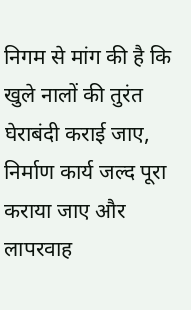निगम से मांग की है कि खुले नालों की तुरंत घेराबंदी कराई जाए, निर्माण कार्य जल्द पूरा कराया जाए और लापरवाह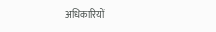अधिकारियों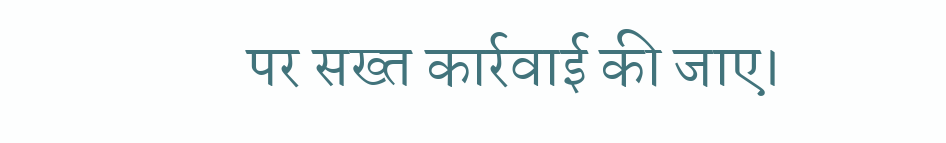पर सख्त कार्रवाई की जाए।